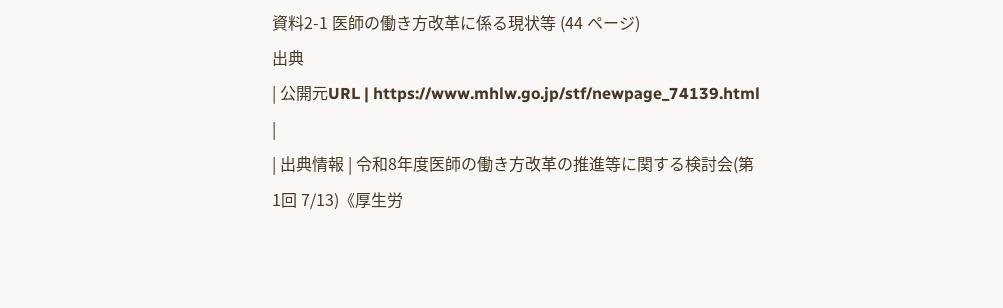資料2-1 医師の働き方改革に係る現状等 (44 ページ)
出典
| 公開元URL | https://www.mhlw.go.jp/stf/newpage_74139.html |
| 出典情報 | 令和8年度医師の働き方改革の推進等に関する検討会(第1回 7/13)《厚生労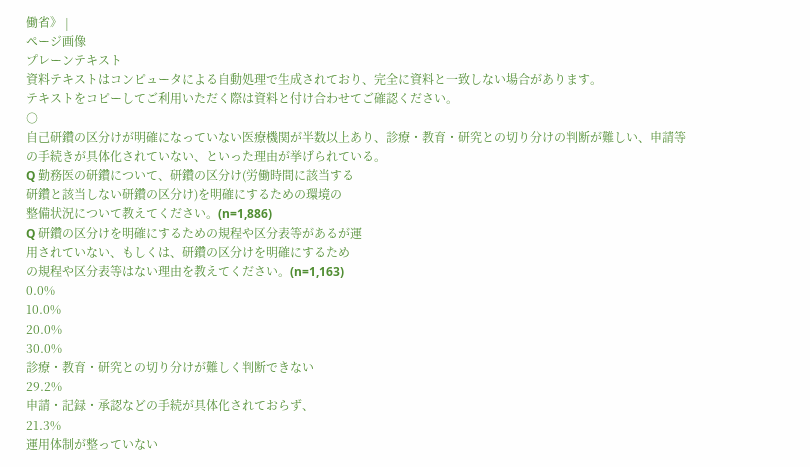働省》 |
ページ画像
プレーンテキスト
資料テキストはコンピュータによる自動処理で生成されており、完全に資料と一致しない場合があります。
テキストをコピーしてご利用いただく際は資料と付け合わせてご確認ください。
○
自己研鑽の区分けが明確になっていない医療機関が半数以上あり、診療・教育・研究との切り分けの判断が難しい、申請等
の手続きが具体化されていない、といった理由が挙げられている。
Q 勤務医の研鑽について、研鑽の区分け(労働時間に該当する
研鑽と該当しない研鑽の区分け)を明確にするための環境の
整備状況について教えてください。(n=1,886)
Q 研鑽の区分けを明確にするための規程や区分表等があるが運
用されていない、もしくは、研鑽の区分けを明確にするため
の規程や区分表等はない理由を教えてください。(n=1,163)
0.0%
10.0%
20.0%
30.0%
診療・教育・研究との切り分けが難しく判断できない
29.2%
申請・記録・承認などの手続が具体化されておらず、
21.3%
運用体制が整っていない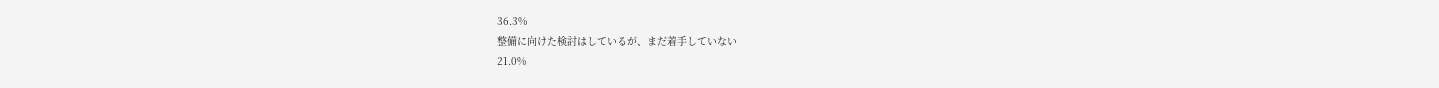36.3%
整備に向けた検討はしているが、まだ着手していない
21.0%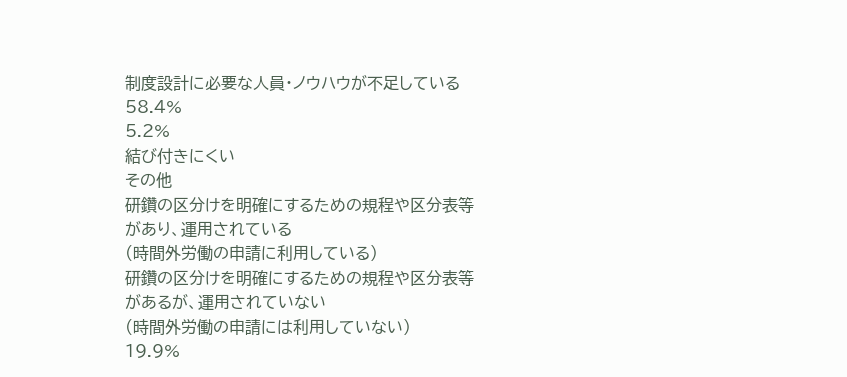制度設計に必要な人員・ノウハウが不足している
58.4%
5.2%
結び付きにくい
その他
研鑽の区分けを明確にするための規程や区分表等があり、運用されている
(時間外労働の申請に利用している)
研鑽の区分けを明確にするための規程や区分表等があるが、運用されていない
(時間外労働の申請には利用していない)
19.9%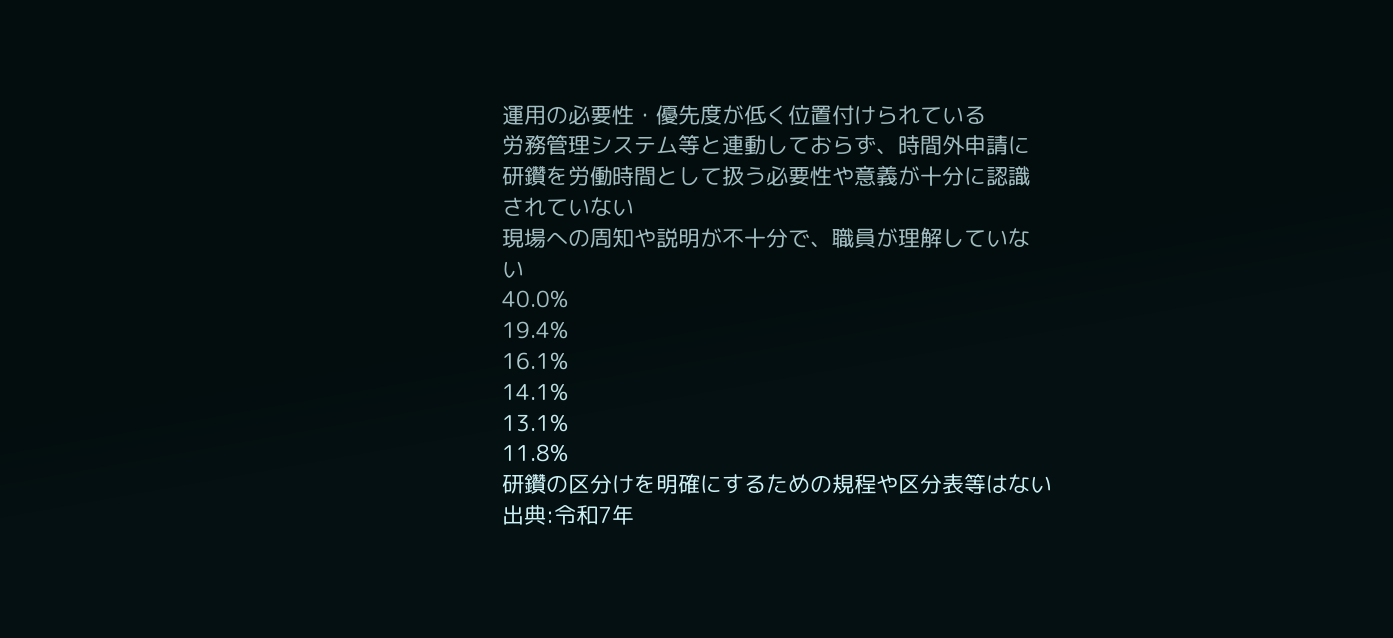運用の必要性・優先度が低く位置付けられている
労務管理システム等と連動しておらず、時間外申請に
研鑽を労働時間として扱う必要性や意義が十分に認識
されていない
現場への周知や説明が不十分で、職員が理解していな
い
40.0%
19.4%
16.1%
14.1%
13.1%
11.8%
研鑽の区分けを明確にするための規程や区分表等はない
出典:令和7年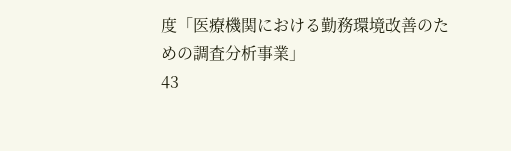度「医療機関における勤務環境改善のための調査分析事業」
43